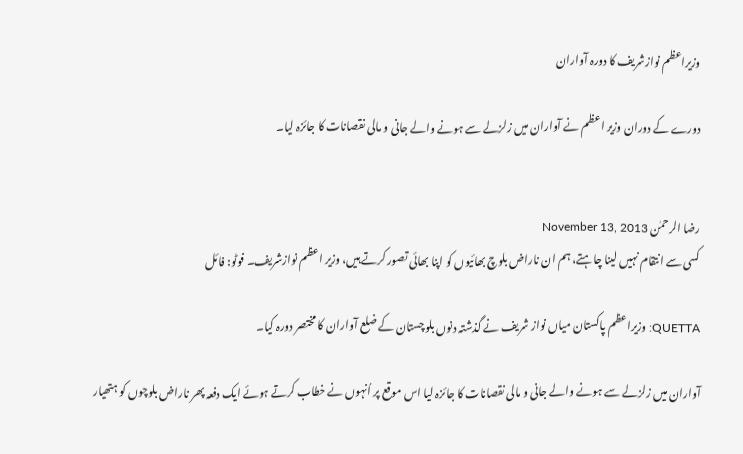وزیراعظم نوازشریف کا دورہ آواران

دورے کے دوران وزیر اعظم نے آواران میں زلزلے سے ہونے والے جانی و مالی نقصانات کا جائزہ لیا۔


رضا الرحمٰن November 13, 2013
کسی سے انتقام نہیں لینا چاہتے، ہم ان ناراض بلوچ بھائیوں کو اپنا بھائی تصور کرتے ہیں، وزیر اعظم نوازشریف۔ فوٹو: فائل

QUETTA: وزیراعظم پاکستان میاں نواز شریف نے گذشتہ دنوں بلوچستان کے ضلع آواران کا مختصر دورہ کیا۔

آواران میں زلزلے سے ہونے والے جانی و مالی نقصانات کا جائزہ لیا اس موقع پر اُنہوں نے خطاب کرتے ہوئے ایک دفعہ پھر ناراض بلوچوں کو ہتھیار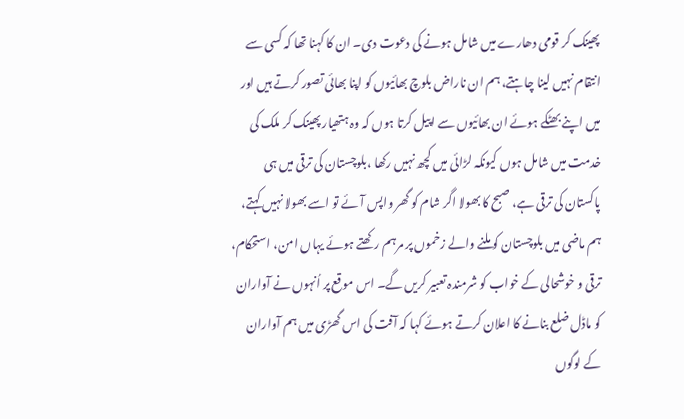پھینک کر قومی دھارے میں شامل ہونے کی دعوت دی۔ ان کا کہنا تھا کہ کسی سے انتقام نہیں لینا چاہتے، ہم ان ناراض بلوچ بھائیوں کو اپنا بھائی تصور کرتے ہیں اور میں اپنے بھٹکے ہوئے ان بھائیوں سے اپیل کرتا ہوں کہ وہ ہتھیار پھینک کر ملک کی خدمت میں شامل ہوں کیونکہ لڑائی میں کچھ نہیں رکھا ،بلوچستان کی ترقی میں ہی پاکستان کی ترقی ہے، صبح کا بھولا اگر شام کو گھر واپس آئے تو اسے بھولا نہیں کہتے، ہم ماضی میں بلوچستان کو ملنے والے زخموں پر مرہم رکھتے ہوئے یہاں امن، استحکام، ترقی و خوشحالی کے خواب کو شرمندہ تعبیر کریں گے۔ اس موقع پر اُنہوں نے آواران کو ماڈل ضلع بنانے کا اعلان کرتے ہوئے کہا کہ آفت کی اس گھڑی میں ہم آواران کے لوگوں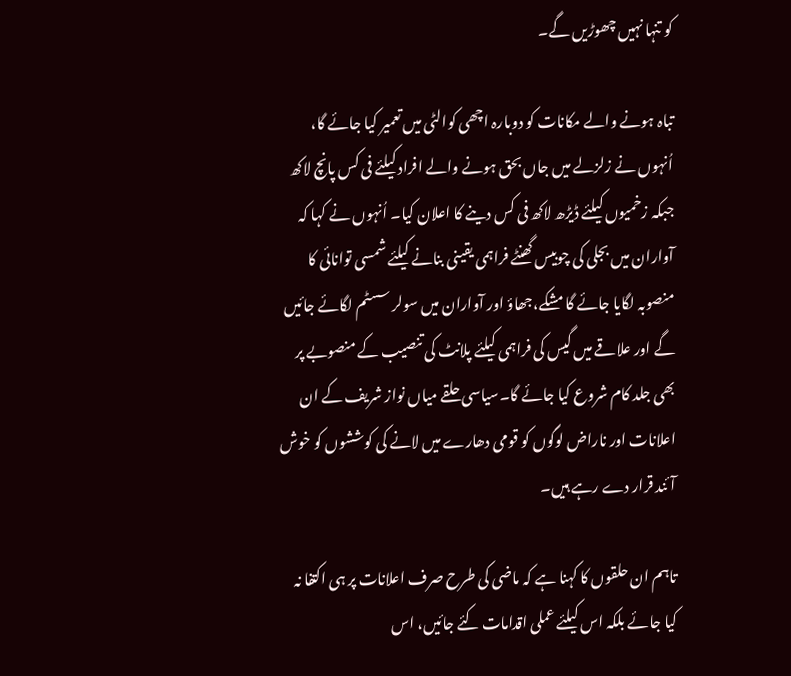کو تنہا نہیں چھوڑیں گے۔

تباہ ہونے والے مکانات کو دوبارہ اچھی کوالٹی میں تعمیر کیا جائے گا، اُنہوں نے زلزلے میں جاں بحق ہونے والے افراد کیلئے فی کس پانچ لاکھ جبکہ زخمیوں کیلئے ڈیڑھ لاکھ فی کس دینے کا اعلان کیا۔ اُنہوں نے کہا کہ آواران میں بجلی کی چوبیس گھنٹے فراہمی یقینی بنانے کیلئے شمسی توانائی کا منصوبہ لگایا جائے گا مشکے،جھاؤ اور آواران میں سولر سسٹم لگائے جائیں گے اور علاقے میں گیس کی فراہمی کیلئے پلانٹ کی تنصیب کے منصوبے پر بھی جلد کام شروع کیا جائے گا۔سیاسی حلقے میاں نواز شریف کے ان اعلانات اور ناراض لوگوں کو قومی دھارے میں لانے کی کوششوں کو خوش آئند قرار دے رہے ہیں۔

تاہم ان حلقوں کا کہنا ہے کہ ماضی کی طرح صرف اعلانات پر ہی اکتفا نہ کیا جائے بلکہ اس کیلئے عملی اقدامات کئے جائیں، اس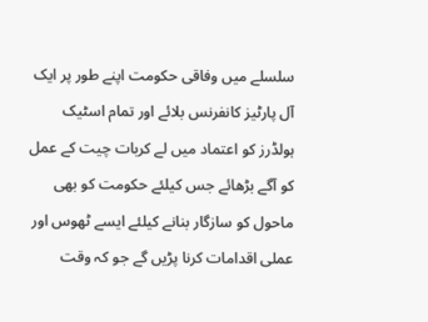سلسلے میں وفاقی حکومت اپنے طور پر ایک آل پارٹیز کانفرنس بلائے اور تمام اسٹیک ہولڈرز کو اعتماد میں لے کربات چیت کے عمل کو آگے بڑھائے جس کیلئے حکومت کو بھی ماحول کو سازگار بنانے کیلئے ایسے ٹھوس اور عملی اقدامات کرنا پڑیں گے جو کہ وقت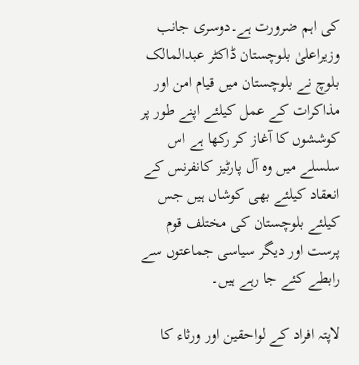کی اہم ضرورت ہے۔دوسری جانب وزیراعلیٰ بلوچستان ڈاکٹر عبدالمالک بلوچ نے بلوچستان میں قیام امن اور مذاکرات کے عمل کیلئے اپنے طور پر کوششوں کا آغاز کر رکھا ہے اس سلسلے میں وہ آل پارٹیز کانفرنس کے انعقاد کیلئے بھی کوشاں ہیں جس کیلئے بلوچستان کی مختلف قوم پرست اور دیگر سیاسی جماعتوں سے رابطے کئے جا رہے ہیں۔

لاپتہ افراد کے لواحقین اور ورثاء کا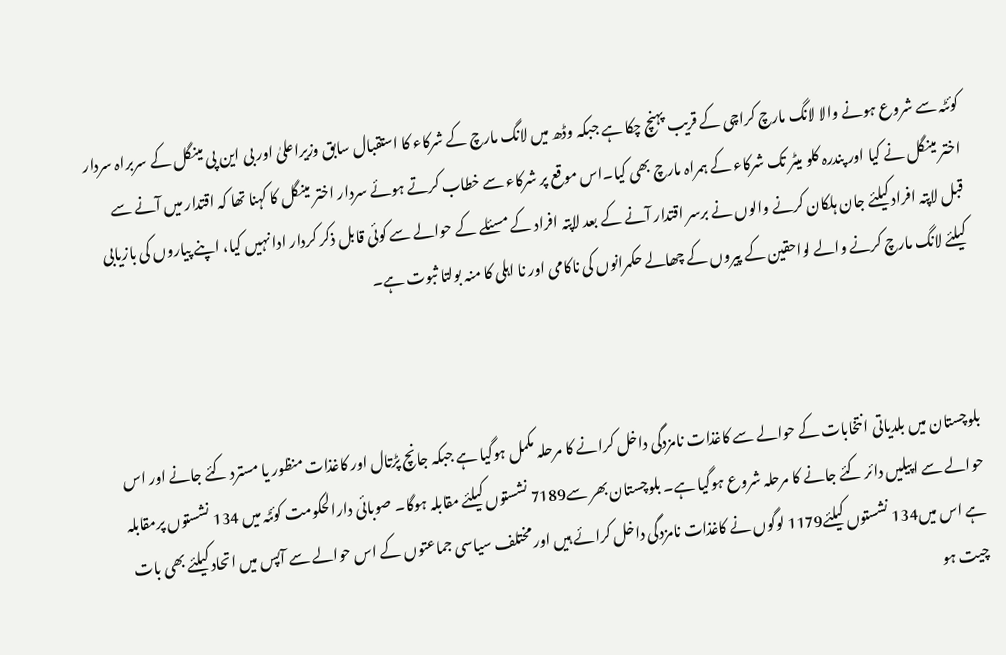کوئٹہ سے شروع ہونے والا لانگ مارچ کراچی کے قریب پہنچ چکا ہے جبکہ وڈھ میں لانگ مارچ کے شرکاء کا استقبال سابق وزیراعلیٰ اور بی این پی مینگل کے سربراہ سردار اختر مینگل نے کیا اور پندرہ کلو میٹر تک شرکاء کے ہمراہ مارچ بھی کیا۔اس موقع پر شرکاء سے خطاب کرتے ہوئے سردار اختر مینگل کا کہنا تھا کہ اقتدار میں آنے سے قبل لاپتہ افراد کیلئے جان ہلکان کرنے والوں نے برسر اقتدار آنے کے بعد لاپتہ افراد کے مسئلے کے حوالے سے کوئی قابل ذکر کردار ادا نہیں کیا، اپنے پیاروں کی بازیابی کیلئے لانگ مارچ کرنے والے لواحقین کے پیروں کے چھالے حکمرانوں کی ناکامی اور نا اہلی کا منہ بولتا ثبوت ہے۔



بلوچستان میں بلدیاتی انتخابات کے حوالے سے کاغذات نامزدگی داخل کرانے کا مرحلہ مکمل ہوگیا ہے جبکہ جانچ پڑتال اور کاغذات منظور یا مسترد کئے جانے اور اس حوالے سے اپیلیں دائر کئے جانے کا مرحلہ شروع ہوگیا ہے۔ بلوچستان بھر سے7189 نشستوں کیلئے مقابلہ ہوگا۔ صوبائی دارالحکومت کوئٹہ میں 134 نشستوں پرمقابلہ ہے اس میں134 نشستوں کیلئے1179 لوگوں نے کاغذات نامزدگی داخل کرائے ہیں اور مختلف سیاسی جماعتوں کے اس حوالے سے آپس میں اتحاد کیلئے بھی بات چیت ہو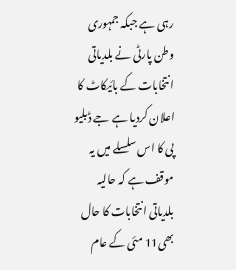رہی ہے جبکہ جمہوری وطن پارٹی نے بلدیاتی انتخابات کے بائیکاٹ کا اعلان کردیا ہے جے ڈبلیو پی کا اس سلسلے میں یہ موقف ہے کہ حالیہ بلدیاتی انتخابات کا حال بھی11 مئی کے عام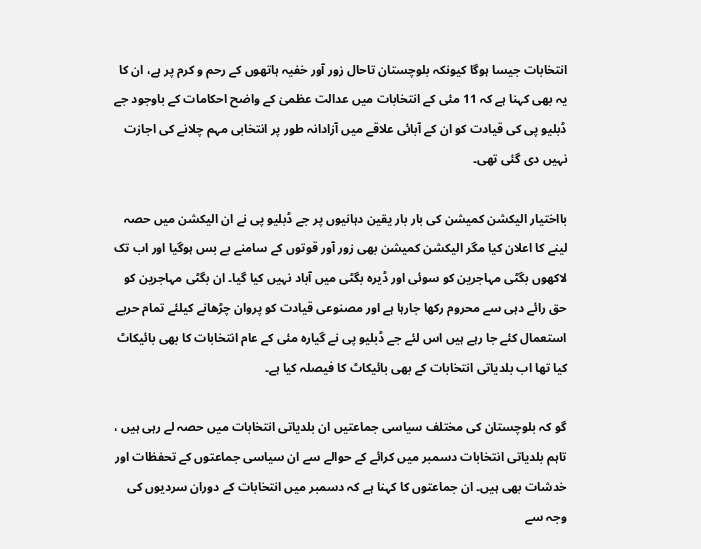انتخابات جیسا ہوگا کیونکہ بلوچستان تاحال زور آور خفیہ ہاتھوں کے رحم و کرم پر ہے، ان کا یہ بھی کہنا ہے کہ 11 مئی کے انتخابات میں عدالت عظمیٰ کے واضح احکامات کے باوجود جے ڈبلیو پی کی قیادت کو ان کے آبائی علاقے میں آزادانہ طور پر انتخابی مہم چلانے کی اجازت نہیں دی گئی تھی۔

بااختیار الیکشن کمیشن کی بار بار یقین دہانیوں پر جے ڈبلیو پی نے ان الیکشن میں حصہ لینے کا اعلان کیا مگر الیکشن کمیشن بھی زور آور قوتوں کے سامنے بے بس ہوگیا اور اب تک لاکھوں بگٹی مہاجرین کو سوئی اور ڈیرہ بگٹی میں آباد نہیں کیا گیا۔ ان بگٹی مہاجرین کو حق رائے دہی سے محروم رکھا جارہا ہے اور مصنوعی قیادت کو پروان چڑھانے کیلئے تمام حربے استعمال کئے جا رہے ہیں اس لئے جے ڈبلیو پی نے گیارہ مئی کے عام انتخابات کا بھی بائیکاٹ کیا تھا اب بلدیاتی انتخابات کے بھی بائیکاٹ کا فیصلہ کیا ہے۔

گو کہ بلوچستان کی مختلف سیاسی جماعتیں ان بلدیاتی انتخابات میں حصہ لے رہی ہیں ، تاہم بلدیاتی انتخابات دسمبر میں کرائے کے حوالے سے ان سیاسی جماعتوں کے تحفظات اور خدشات بھی ہیں۔ ان جماعتوں کا کہنا ہے کہ دسمبر میں انتخابات کے دوران سردیوں کی وجہ سے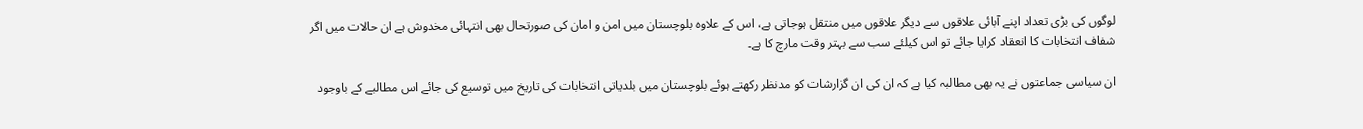لوگوں کی بڑی تعداد اپنے آبائی علاقوں سے دیگر علاقوں میں منتقل ہوجاتی ہے، اس کے علاوہ بلوچستان میں امن و امان کی صورتحال بھی انتہائی مخدوش ہے ان حالات میں اگر شفاف انتخابات کا انعقاد کرایا جائے تو اس کیلئے سب سے بہتر وقت مارچ کا ہے۔

ان سیاسی جماعتوں نے یہ بھی مطالبہ کیا ہے کہ ان کی ان گزارشات کو مدنظر رکھتے ہوئے بلوچستان میں بلدیاتی انتخابات کی تاریخ میں توسیع کی جائے اس مطالبے کے باوجود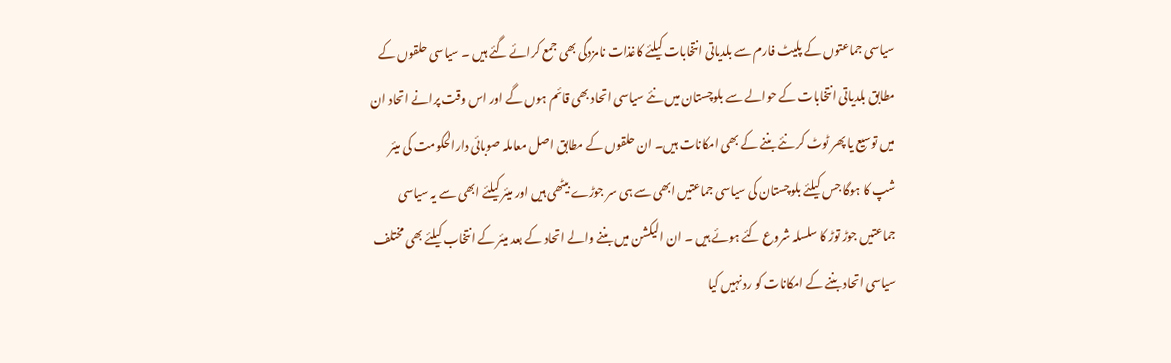سیاسی جماعتوں کے پلیٹ فارم سے بلدیاتی انتخابات کیلئے کاغذات نامزدگی بھی جمع کرائے گئے ہیں ۔ سیاسی حلقوں کے مطابق بلدیاتی انتخابات کے حوالے سے بلوچستان میں نئے سیاسی اتحاد بھی قائم ہوں گے اور اس وقت پرانے اتحاد ان میں توسیع یا پھر ٹوٹ کر نئے بننے کے بھی امکانات ہیں۔ ان حلقوں کے مطابق اصل معاملہ صوبائی دارالحکومت کی میئر شپ کا ہوگا جس کیلئے بلوچستان کی سیاسی جماعتیں ابھی سے ہی سر جوڑے بیٹھی ہیں اور میئر کیلئے ابھی سے یہ سیاسی جماعتیں جوڑ توڑ کا سلسلہ شروع کئے ہوئے ہیں ۔ ان الیکشن میں بننے والے اتحاد کے بعد میئر کے انتخاب کیلئے بھی مختلف سیاسی اتحاد بننے کے امکانات کو رد نہیں کیا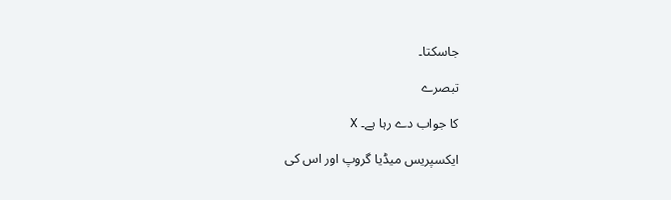جاسکتا۔

تبصرے

کا جواب دے رہا ہے۔ X

ایکسپریس میڈیا گروپ اور اس کی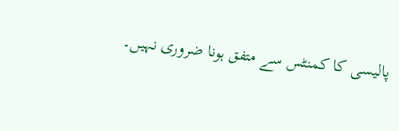پالیسی کا کمنٹس سے متفق ہونا ضروری نہیں۔